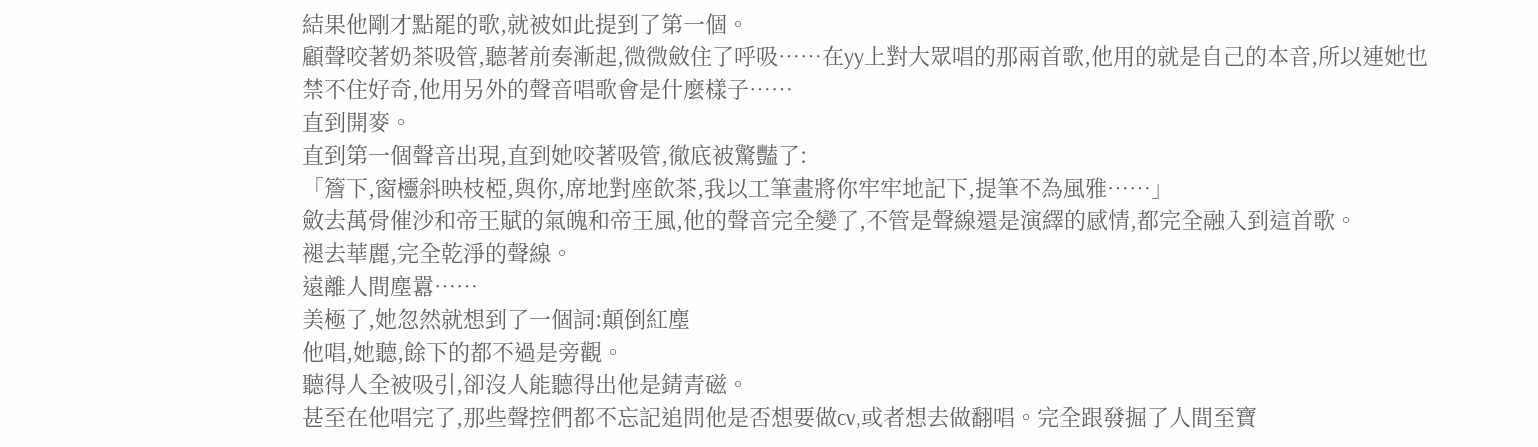結果他剛才點罷的歌,就被如此提到了第一個。
顧聲咬著奶茶吸管,聽著前奏漸起,微微斂住了呼吸……在yy上對大眾唱的那兩首歌,他用的就是自己的本音,所以連她也禁不住好奇,他用另外的聲音唱歌會是什麼樣子……
直到開麥。
直到第一個聲音出現,直到她咬著吸管,徹底被驚豔了:
「簷下,窗欞斜映枝椏,與你,席地對座飲茶,我以工筆畫將你牢牢地記下,提筆不為風雅……」
斂去萬骨催沙和帝王賦的氣魄和帝王風,他的聲音完全變了,不管是聲線還是演繹的感情,都完全融入到這首歌。
褪去華麗,完全乾淨的聲線。
遠離人間塵囂……
美極了,她忽然就想到了一個詞:顛倒紅塵
他唱,她聽,餘下的都不過是旁觀。
聽得人全被吸引,卻沒人能聽得出他是錆青磁。
甚至在他唱完了,那些聲控們都不忘記追問他是否想要做cv,或者想去做翻唱。完全跟發掘了人間至寶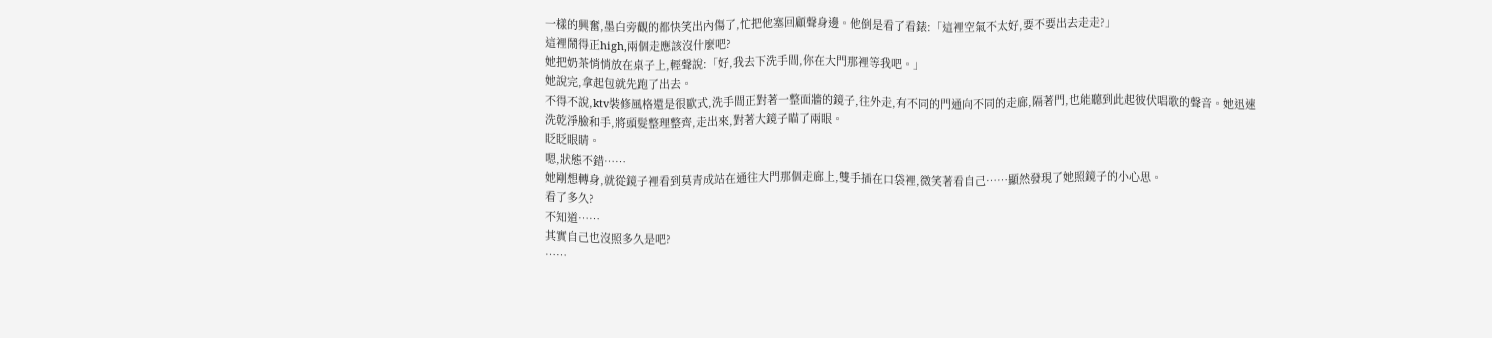一樣的興奮,墨白旁觀的都快笑出內傷了,忙把他塞回顧聲身邊。他倒是看了看錶:「這裡空氣不太好,要不要出去走走?」
這裡鬧得正high,兩個走應該沒什麼吧?
她把奶茶悄悄放在桌子上,輕聲說:「好,我去下洗手間,你在大門那裡等我吧。」
她說完,拿起包就先跑了出去。
不得不說,ktv裝修風格還是很歐式,洗手間正對著一整面牆的鏡子,往外走,有不同的門通向不同的走廊,隔著門,也能聽到此起彼伏唱歌的聲音。她迅速洗乾淨臉和手,將頭髮整理整齊,走出來,對著大鏡子瞄了兩眼。
眨眨眼睛。
嗯,狀態不錯……
她剛想轉身,就從鏡子裡看到莫青成站在通往大門那個走廊上,雙手插在口袋裡,微笑著看自己……顯然發現了她照鏡子的小心思。
看了多久?
不知道……
其實自己也沒照多久是吧?
……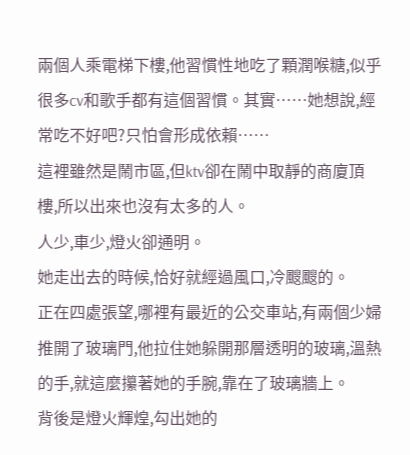兩個人乘電梯下樓,他習慣性地吃了顆潤喉糖,似乎很多cv和歌手都有這個習慣。其實……她想說,經常吃不好吧?只怕會形成依賴……
這裡雖然是鬧市區,但ktv卻在鬧中取靜的商廈頂樓,所以出來也沒有太多的人。
人少,車少,燈火卻通明。
她走出去的時候,恰好就經過風口,冷颼颼的。
正在四處張望,哪裡有最近的公交車站,有兩個少婦推開了玻璃門,他拉住她躲開那層透明的玻璃,溫熱的手,就這麼攥著她的手腕,靠在了玻璃牆上。
背後是燈火輝煌,勾出她的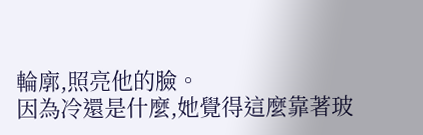輪廓,照亮他的臉。
因為冷還是什麼,她覺得這麼靠著玻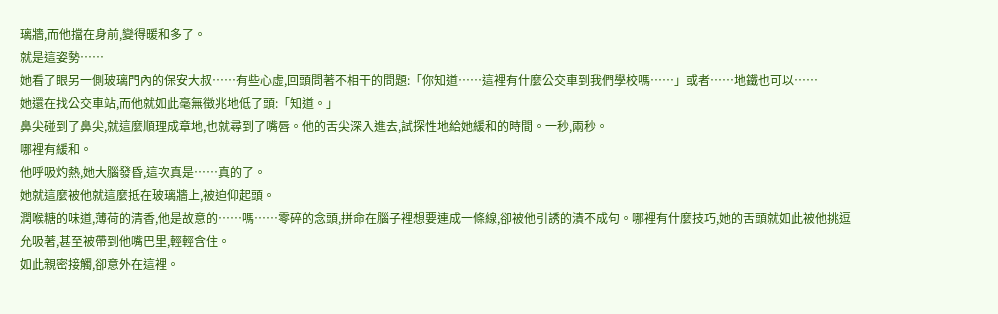璃牆,而他擋在身前,變得暖和多了。
就是這姿勢……
她看了眼另一側玻璃門內的保安大叔……有些心虛,回頭問著不相干的問題:「你知道……這裡有什麼公交車到我們學校嗎……」或者……地鐵也可以……
她還在找公交車站,而他就如此毫無徵兆地低了頭:「知道。」
鼻尖碰到了鼻尖,就這麼順理成章地,也就尋到了嘴唇。他的舌尖深入進去,試探性地給她緩和的時間。一秒,兩秒。
哪裡有緩和。
他呼吸灼熱,她大腦發昏,這次真是……真的了。
她就這麼被他就這麼抵在玻璃牆上,被迫仰起頭。
潤喉糖的味道,薄荷的清香,他是故意的……嗎……零碎的念頭,拼命在腦子裡想要連成一條線,卻被他引誘的潰不成句。哪裡有什麼技巧,她的舌頭就如此被他挑逗允吸著,甚至被帶到他嘴巴里,輕輕含住。
如此親密接觸,卻意外在這裡。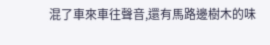混了車來車往聲音,還有馬路邊樹木的味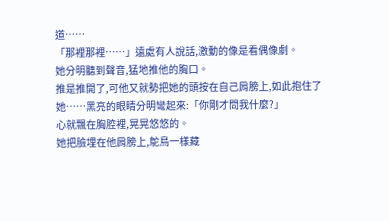道……
「那裡那裡……」遠處有人說話,激動的像是看偶像劇。
她分明聽到聲音,猛地推他的胸口。
推是推開了,可他又就勢把她的頭按在自己肩膀上,如此抱住了她……黑亮的眼睛分明彎起來:「你剛才問我什麼?」
心就飄在胸腔裡,晃晃悠悠的。
她把臉埋在他肩膀上,鴕鳥一樣藏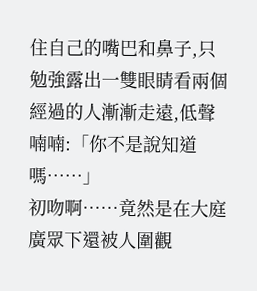住自己的嘴巴和鼻子,只勉強露出一雙眼睛看兩個經過的人漸漸走遠,低聲喃喃:「你不是說知道嗎……」
初吻啊……竟然是在大庭廣眾下還被人圍觀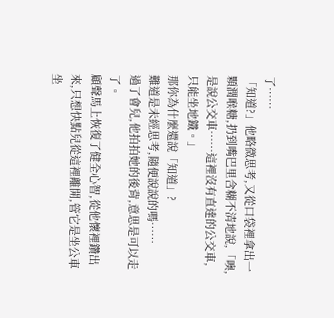了……
「知道?」他略微思考,又從口袋裡拿出一顆潤喉糖,扔到嘴巴里含糊不清地說,「噢,是說公交車……這裡沒有直達的公交車,只能坐地鐵。」
那你為什麼還說「知道」?
難道是未經思考,隨便說說的嗎……
過了會兒,他拍拍她的後背,意思是可以走了。
顧聲馬上恢復了健全心智,從他懷裡鑽出來,只想快點兒從這裡離開,管它是坐公車坐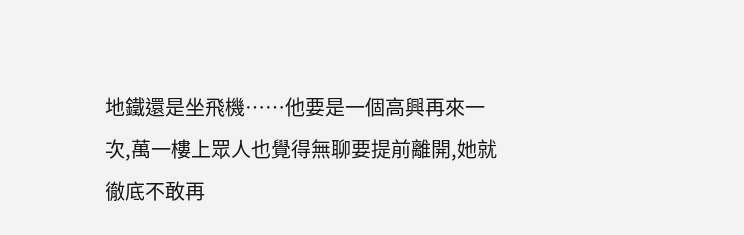地鐵還是坐飛機……他要是一個高興再來一次,萬一樓上眾人也覺得無聊要提前離開,她就徹底不敢再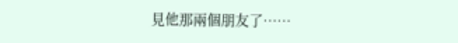見他那兩個朋友了……